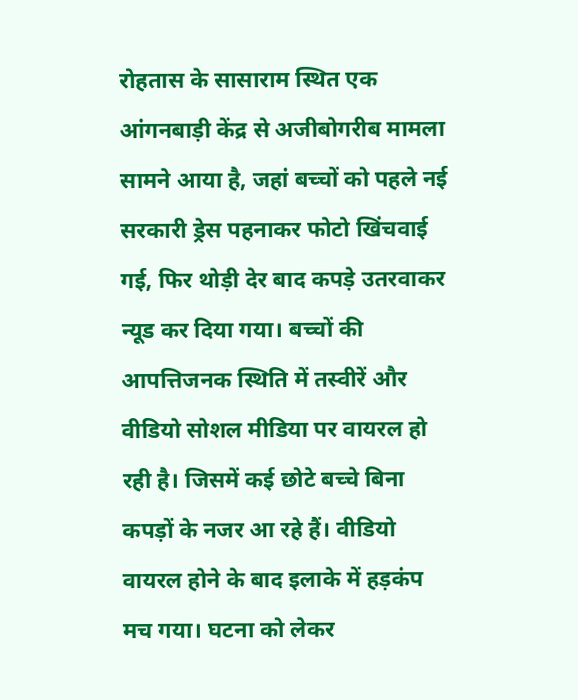रोहतास के सासाराम स्थित एक आंगनबाड़ी केंद्र से अजीबोगरीब मामला सामने आया है, जहां बच्चों को पहले नई सरकारी ड्रेस पहनाकर फोटो खिंचवाई गई, फिर थोड़ी देर बाद कपड़े उतरवाकर न्यूड कर दिया गया। बच्चों की आपत्तिजनक स्थिति में तस्वीरें और वीडियो सोशल मीडिया पर वायरल हो रही है। जिसमें कई छोटे बच्चे बिना कपड़ों के नजर आ रहे हैं। वीडियो वायरल होने के बाद इलाके में हड़कंप मच गया। घटना को लेकर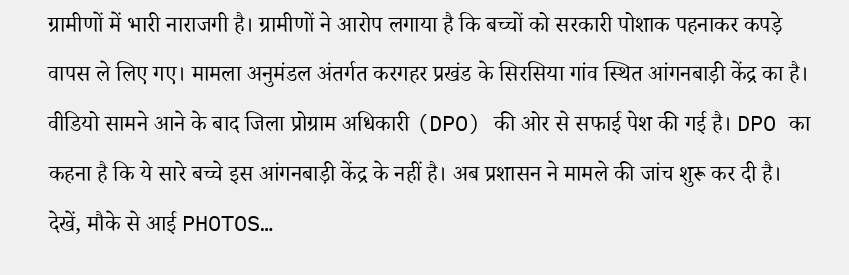ग्रामीणों में भारी नाराजगी है। ग्रामीणों ने आरोप लगाया है कि बच्चों को सरकारी पोशाक पहनाकर कपड़े वापस ले लिए गए। मामला अनुमंडल अंतर्गत करगहर प्रखंड के सिरसिया गांव स्थित आंगनबाड़ी केंद्र का है। वीडियो सामने आने के बाद जिला प्रोग्राम अधिकारी (DPO) की ओर से सफाई पेश की गई है। DPO का कहना है कि ये सारे बच्चे इस आंगनबाड़ी केंद्र के नहीं है। अब प्रशासन ने मामले की जांच शुरू कर दी है। देखें, मौके से आई PHOTOS…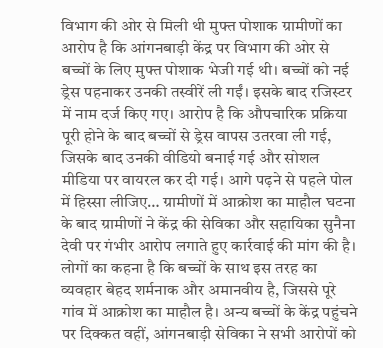विभाग की ओर से मिली थी मुफ्त पोशाक ग्रामीणों का आरोप है कि आंगनबाड़ी केंद्र पर विभाग की ओर से बच्चों के लिए मुफ्त पोशाक भेजी गई थी। बच्चों को नई ड्रेस पहनाकर उनकी तस्वीरें ली गईं। इसके बाद रजिस्टर में नाम दर्ज किए गए। आरोप है कि औपचारिक प्रक्रिया पूरी होने के बाद बच्चों से ड्रेस वापस उतरवा ली गई, जिसके बाद उनकी वीडियो बनाई गई और सोशल मीडिया पर वायरल कर दी गई। आगे पढ़ने से पहले पोल में हिस्सा लीजिए… ग्रामीणों में आक्रोश का माहौल घटना के बाद ग्रामीणों ने केंद्र की सेविका और सहायिका सुनैना देवी पर गंभीर आरोप लगाते हुए कार्रवाई की मांग की है। लोगों का कहना है कि बच्चों के साथ इस तरह का व्यवहार बेहद शर्मनाक और अमानवीय है, जिससे पूरे गांव में आक्रोश का माहौल है। अन्य बच्चों के केंद्र पहुंचने पर दिक्कत वहीं, आंगनबाड़ी सेविका ने सभी आरोपों को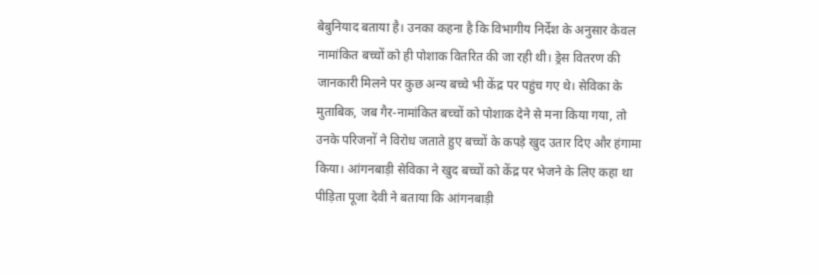बेबुनियाद बताया है। उनका कहना है कि विभागीय निर्देश के अनुसार केवल नामांकित बच्चों को ही पोशाक वितरित की जा रही थी। ड्रेस वितरण की जानकारी मिलने पर कुछ अन्य बच्चे भी केंद्र पर पहुंच गए थे। सेविका के मुताबिक, जब गैर-नामांकित बच्चों को पोशाक देने से मना किया गया, तो उनके परिजनों ने विरोध जताते हुए बच्चों के कपड़े खुद उतार दिए और हंगामा किया। आंगनबाड़ी सेविका ने खुद बच्चों को केंद्र पर भेजने के लिए कहा था पीड़िता पूजा देवी ने बताया कि आंगनबाड़ी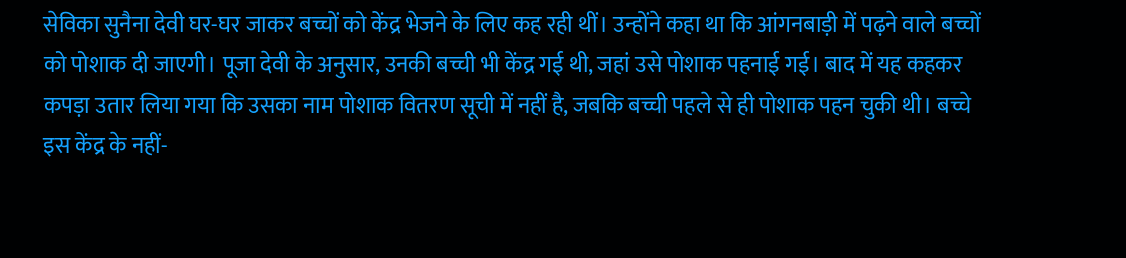सेविका सुनैना देवी घर-घर जाकर बच्चों को केंद्र भेजने के लिए कह रही थीं। उन्होंने कहा था कि आंगनबाड़ी में पढ़ने वाले बच्चों को पोशाक दी जाएगी। पूजा देवी के अनुसार, उनकी बच्ची भी केंद्र गई थी, जहां उसे पोशाक पहनाई गई। बाद में यह कहकर कपड़ा उतार लिया गया कि उसका नाम पोशाक वितरण सूची में नहीं है, जबकि बच्ची पहले से ही पोशाक पहन चुकी थी। बच्चे इस केंद्र के नहीं-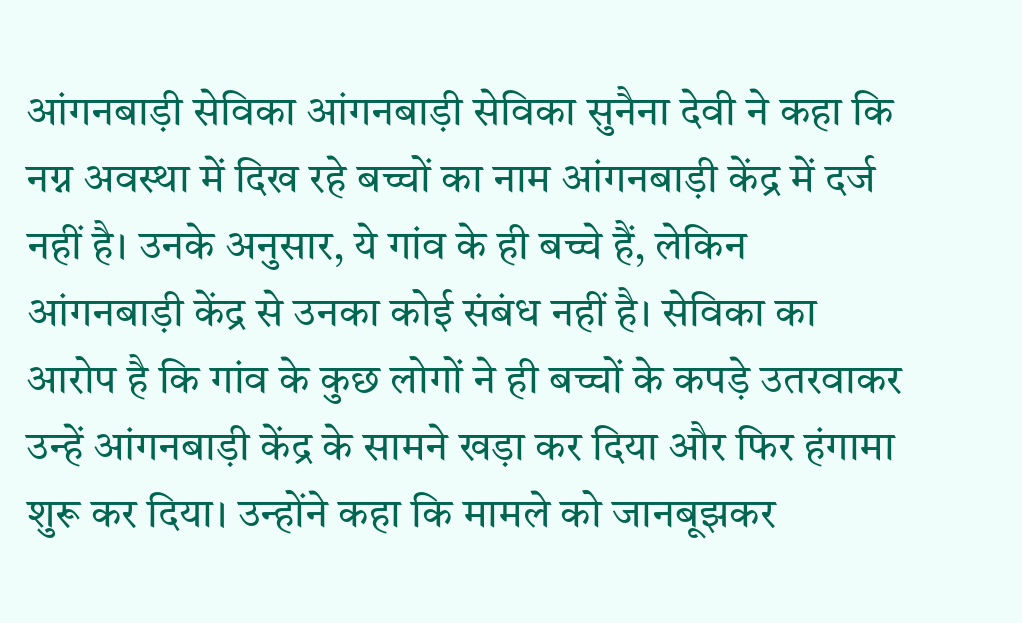आंगनबाड़ी सेविका आंगनबाड़ी सेविका सुनैना देवी ने कहा कि नग्न अवस्था में दिख रहे बच्चों का नाम आंगनबाड़ी केंद्र में दर्ज नहीं है। उनके अनुसार, ये गांव के ही बच्चे हैं, लेकिन आंगनबाड़ी केंद्र से उनका कोई संबंध नहीं है। सेविका का आरोप है कि गांव के कुछ लोगों ने ही बच्चों के कपड़े उतरवाकर उन्हें आंगनबाड़ी केंद्र के सामने खड़ा कर दिया और फिर हंगामा शुरू कर दिया। उन्होंने कहा कि मामले को जानबूझकर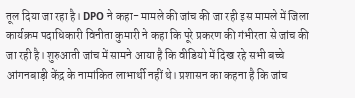तूल दिया जा रहा है। DPO ने कहा- मामले की जांच की जा रही इस मामले में जिला कार्यक्रम पदाधिकारी विनीता कुमारी ने कहा कि पूरे प्रकरण की गंभीरता से जांच की जा रही है। शुरुआती जांच में सामने आया है कि वीडियो में दिख रहे सभी बच्चे आंगनबाड़ी केंद्र के नामांकित लाभार्थी नहीं थे। प्रशासन का कहना है कि जांच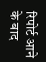रिपोर्ट आने के बाद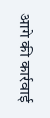आगे की कार्रवाई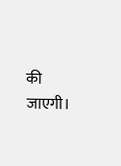की जाएगी।